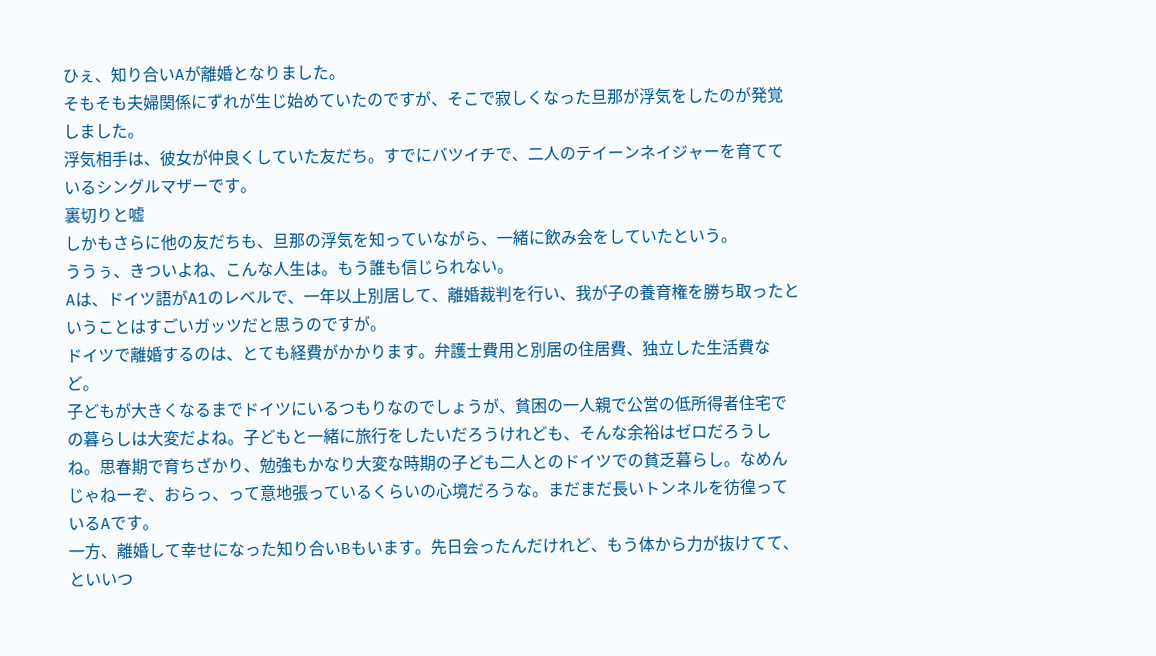ひぇ、知り合いAが離婚となりました。
そもそも夫婦関係にずれが生じ始めていたのですが、そこで寂しくなった旦那が浮気をしたのが発覚しました。
浮気相手は、彼女が仲良くしていた友だち。すでにバツイチで、二人のテイーンネイジャーを育てているシングルマザーです。
裏切りと嘘
しかもさらに他の友だちも、旦那の浮気を知っていながら、一緒に飲み会をしていたという。
ううぅ、きついよね、こんな人生は。もう誰も信じられない。
Aは、ドイツ語がA1のレベルで、一年以上別居して、離婚裁判を行い、我が子の養育権を勝ち取ったということはすごいガッツだと思うのですが。
ドイツで離婚するのは、とても経費がかかります。弁護士費用と別居の住居費、独立した生活費など。
子どもが大きくなるまでドイツにいるつもりなのでしょうが、貧困の一人親で公営の低所得者住宅での暮らしは大変だよね。子どもと一緒に旅行をしたいだろうけれども、そんな余裕はゼロだろうしね。思春期で育ちざかり、勉強もかなり大変な時期の子ども二人とのドイツでの貧乏暮らし。なめんじゃねーぞ、おらっ、って意地張っているくらいの心境だろうな。まだまだ長いトンネルを彷徨っているAです。
一方、離婚して幸せになった知り合いBもいます。先日会ったんだけれど、もう体から力が抜けてて、といいつ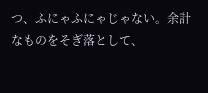つ、ふにゃふにゃじゃない。余計なものをそぎ落として、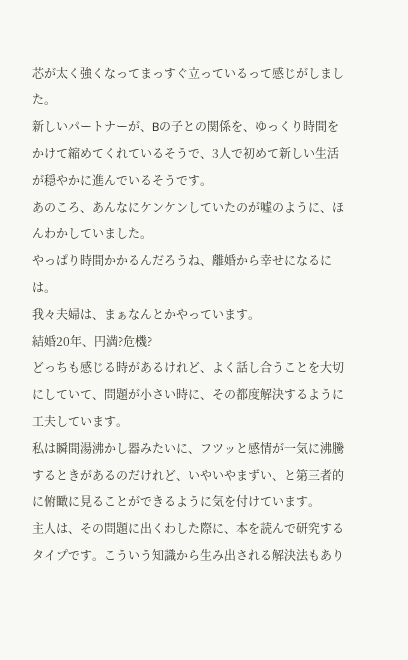芯が太く強くなってまっすぐ立っているって感じがしました。
新しいパートナーが、Bの子との関係を、ゆっくり時間をかけて縮めてくれているそうで、3人で初めて新しい生活が穏やかに進んでいるそうです。
あのころ、あんなにケンケンしていたのが嘘のように、ほんわかしていました。
やっぱり時間かかるんだろうね、離婚から幸せになるには。
我々夫婦は、まぁなんとかやっています。
結婚20年、円満?危機?
どっちも感じる時があるけれど、よく話し合うことを大切にしていて、問題が小さい時に、その都度解決するように工夫しています。
私は瞬間湯沸かし器みたいに、フツッと感情が一気に沸騰するときがあるのだけれど、いやいやまずい、と第三者的に俯瞰に見ることができるように気を付けています。
主人は、その問題に出くわした際に、本を読んで研究するタイプです。こういう知識から生み出される解決法もあり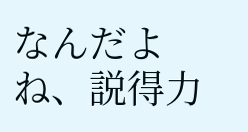なんだよね、説得力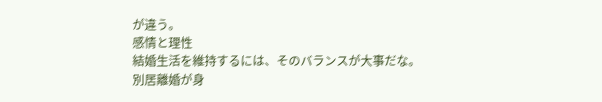が違う。
感情と理性
結婚生活を維持するには、そのバランスが大事だな。
別居離婚が身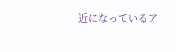近になっているア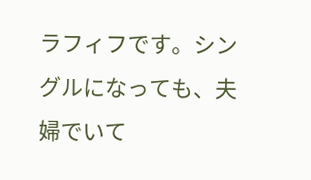ラフィフです。シングルになっても、夫婦でいて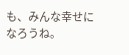も、みんな幸せになろうね。